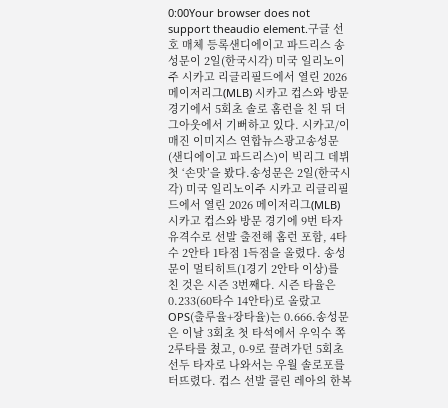0:00Your browser does not support theaudio element.구글 선호 매체 등록샌디에이고 파드리스 송성문이 2일(한국시각) 미국 일리노이주 시카고 리글리필드에서 열린 2026 메이저리그(MLB) 시카고 컵스와 방문 경기에서 5회초 솔로 홈런을 친 뒤 더그아웃에서 기뻐하고 있다. 시카고/이매진 이미지스 연합뉴스광고송성문(샌디에이고 파드리스)이 빅리그 데뷔 첫 ‘손맛’을 봤다.송성문은 2일(한국시각) 미국 일리노이주 시카고 리글리필드에서 열린 2026 메이저리그(MLB) 시카고 컵스와 방문 경기에 9번 타자 유격수로 선발 출전해 홈런 포함, 4타수 2안타 1타점 1득점을 올렸다. 송성문이 멀티히트(1경기 2안타 이상)를 친 것은 시즌 3번째다. 시즌 타율은 0.233(60타수 14안타)로 올랐고 OPS(출루율+장타율)는 0.666.송성문은 이날 3회초 첫 타석에서 우익수 쪽 2루타를 쳤고, 0-9로 끌려가던 5회초 선두 타자로 나와서는 우월 솔로포를 터뜨렸다. 컵스 선발 콜린 레아의 한복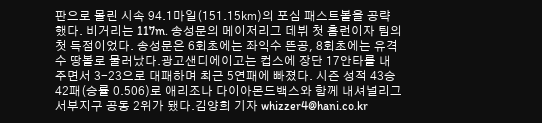판으로 몰린 시속 94.1마일(151.15㎞)의 포심 패스트볼을 공략했다. 비거리는 117m. 송성문의 메이저리그 데뷔 첫 홈런이자 팀의 첫 득점이었다. 송성문은 6회초에는 좌익수 뜬공, 8회초에는 유격수 땅볼로 물러났다.광고샌디에이고는 컵스에 장단 17안타를 내주면서 3-23으로 대패하며 최근 5연패에 빠졌다. 시즌 성적 43승42패(승률 0.506)로 애리조나 다이아몬드백스와 함께 내셔널리그 서부지구 공동 2위가 됐다.김양희 기자 whizzer4@hani.co.kr